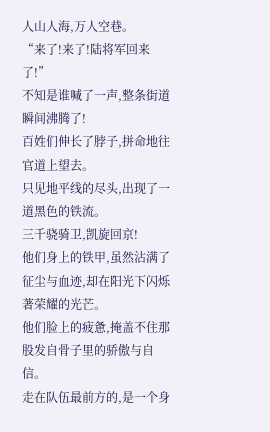人山人海,万人空巷。
“来了!来了!陆将军回来了!”
不知是谁喊了一声,整条街道瞬间沸腾了!
百姓们伸长了脖子,拼命地往官道上望去。
只见地平线的尽头,出现了一道黑色的铁流。
三千骁骑卫,凯旋回京!
他们身上的铁甲,虽然沾满了征尘与血迹,却在阳光下闪烁著荣耀的光芒。
他们脸上的疲惫,掩盖不住那股发自骨子里的骄傲与自信。
走在队伍最前方的,是一个身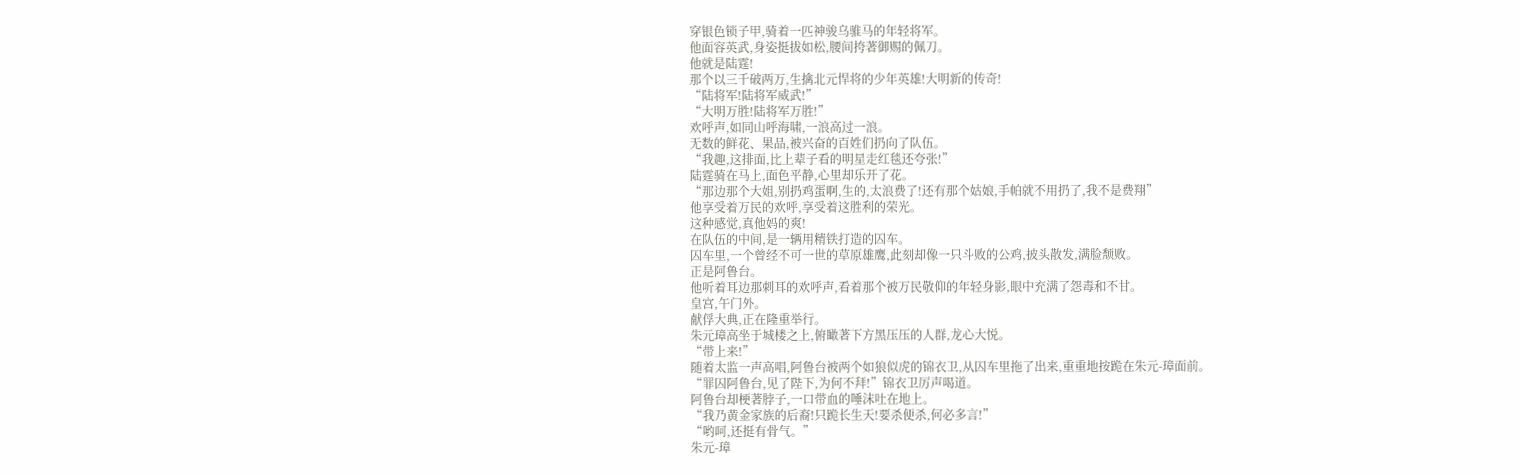穿银色锁子甲,骑着一匹神骏乌骓马的年轻将军。
他面容英武,身姿挺拔如松,腰间挎著御赐的佩刀。
他就是陆霆!
那个以三千破两万,生擒北元悍将的少年英雄!大明新的传奇!
“陆将军!陆将军威武!”
“大明万胜!陆将军万胜!”
欢呼声,如同山呼海啸,一浪高过一浪。
无数的鲜花、果品,被兴奋的百姓们扔向了队伍。
“我趣,这排面,比上辈子看的明星走红毯还夸张!”
陆霆骑在马上,面色平静,心里却乐开了花。
“那边那个大姐,别扔鸡蛋啊,生的,太浪费了!还有那个姑娘,手帕就不用扔了,我不是费翔”
他享受着万民的欢呼,享受着这胜利的荣光。
这种感觉,真他妈的爽!
在队伍的中间,是一辆用精铁打造的囚车。
囚车里,一个曾经不可一世的草原雄鹰,此刻却像一只斗败的公鸡,披头散发,满脸颓败。
正是阿鲁台。
他听着耳边那刺耳的欢呼声,看着那个被万民敬仰的年轻身影,眼中充满了怨毒和不甘。
皇宫,午门外。
献俘大典,正在隆重举行。
朱元璋高坐于城楼之上,俯瞰著下方黑压压的人群,龙心大悦。
“带上来!”
随着太监一声高唱,阿鲁台被两个如狼似虎的锦衣卫,从囚车里拖了出来,重重地按跪在朱元-璋面前。
“罪囚阿鲁台,见了陛下,为何不拜!”锦衣卫厉声喝道。
阿鲁台却梗著脖子,一口带血的唾沫吐在地上。
“我乃黄金家族的后裔!只跪长生天!要杀便杀,何必多言!”
“哟呵,还挺有骨气。”
朱元-璋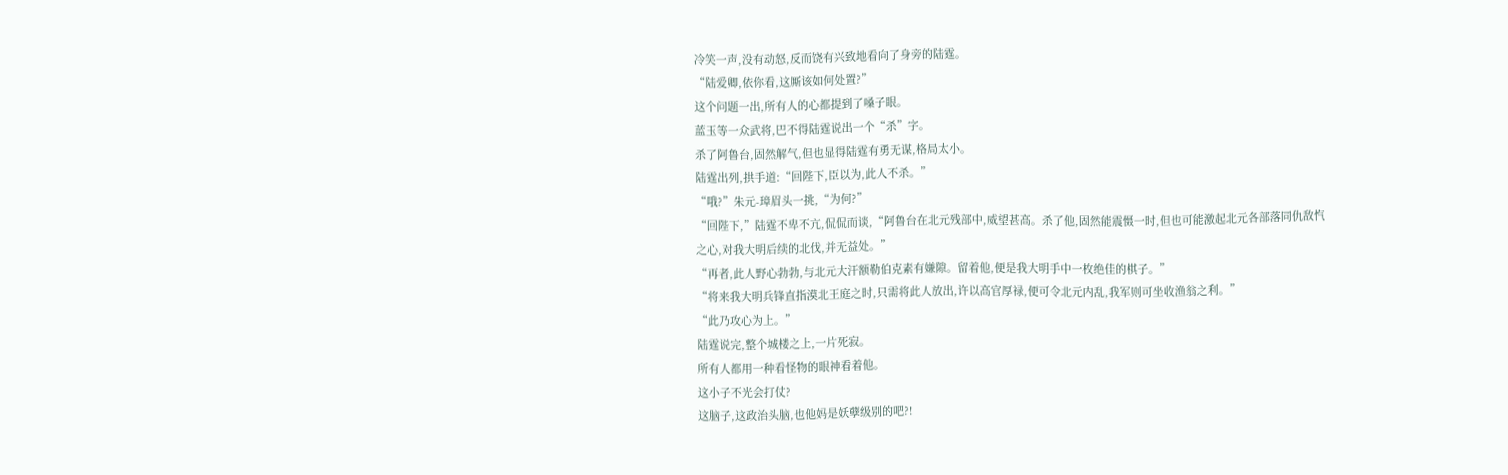冷笑一声,没有动怒,反而饶有兴致地看向了身旁的陆霆。
“陆爱卿,依你看,这厮该如何处置?”
这个问题一出,所有人的心都提到了嗓子眼。
蓝玉等一众武将,巴不得陆霆说出一个“杀”字。
杀了阿鲁台,固然解气,但也显得陆霆有勇无谋,格局太小。
陆霆出列,拱手道:“回陛下,臣以为,此人不杀。”
“哦?”朱元-璋眉头一挑,“为何?”
“回陛下,”陆霆不卑不亢,侃侃而谈,“阿鲁台在北元残部中,威望甚高。杀了他,固然能震慑一时,但也可能激起北元各部落同仇敌忾之心,对我大明后续的北伐,并无益处。”
“再者,此人野心勃勃,与北元大汗额勒伯克素有嫌隙。留着他,便是我大明手中一枚绝佳的棋子。”
“将来我大明兵锋直指漠北王庭之时,只需将此人放出,许以高官厚禄,便可令北元内乱,我军则可坐收渔翁之利。”
“此乃攻心为上。”
陆霆说完,整个城楼之上,一片死寂。
所有人都用一种看怪物的眼神看着他。
这小子不光会打仗?
这脑子,这政治头脑,也他妈是妖孽级别的吧?!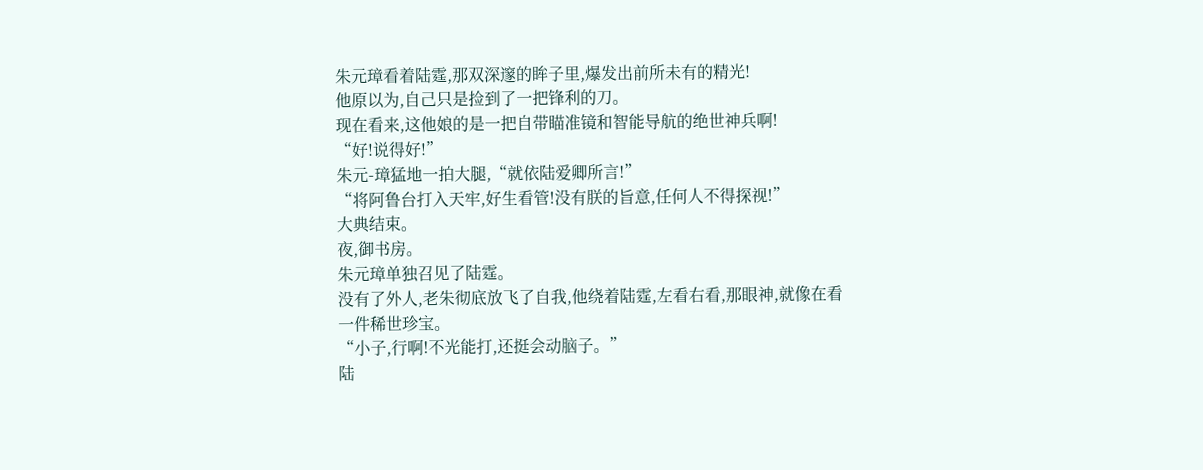朱元璋看着陆霆,那双深邃的眸子里,爆发出前所未有的精光!
他原以为,自己只是捡到了一把锋利的刀。
现在看来,这他娘的是一把自带瞄准镜和智能导航的绝世神兵啊!
“好!说得好!”
朱元-璋猛地一拍大腿,“就依陆爱卿所言!”
“将阿鲁台打入天牢,好生看管!没有朕的旨意,任何人不得探视!”
大典结束。
夜,御书房。
朱元璋单独召见了陆霆。
没有了外人,老朱彻底放飞了自我,他绕着陆霆,左看右看,那眼神,就像在看一件稀世珍宝。
“小子,行啊!不光能打,还挺会动脑子。”
陆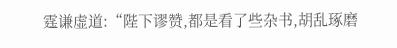霆谦虚道:“陛下谬赞,都是看了些杂书,胡乱琢磨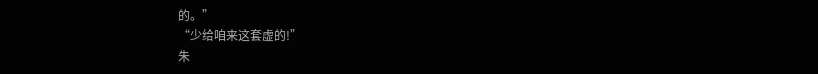的。”
“少给咱来这套虚的!”
朱